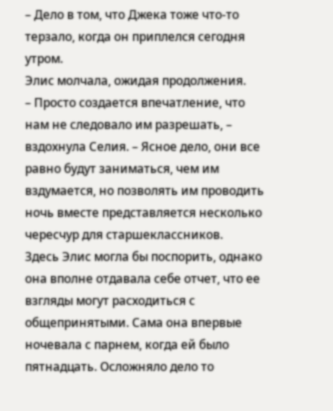– Дело в том, что Джека тоже что-то терзало, когда он приплелся сегодня утром.
Элис молчала, ожидая продолжения.
– Просто создается впечатление, что нам не следовало им разрешать, – вздохнула Селия. – Ясное дело, они все равно будут заниматься, чем им вздумается, но позволять им проводить ночь вместе представляется несколько чересчур для старшеклассников.
Здесь Элис могла бы поспорить, однако она вполне отдавала себе отчет, что ее взгляды могут расходиться с общепринятыми. Сама она впервые ночевала с парнем, когда ей было пятнадцать. Осложняло дело то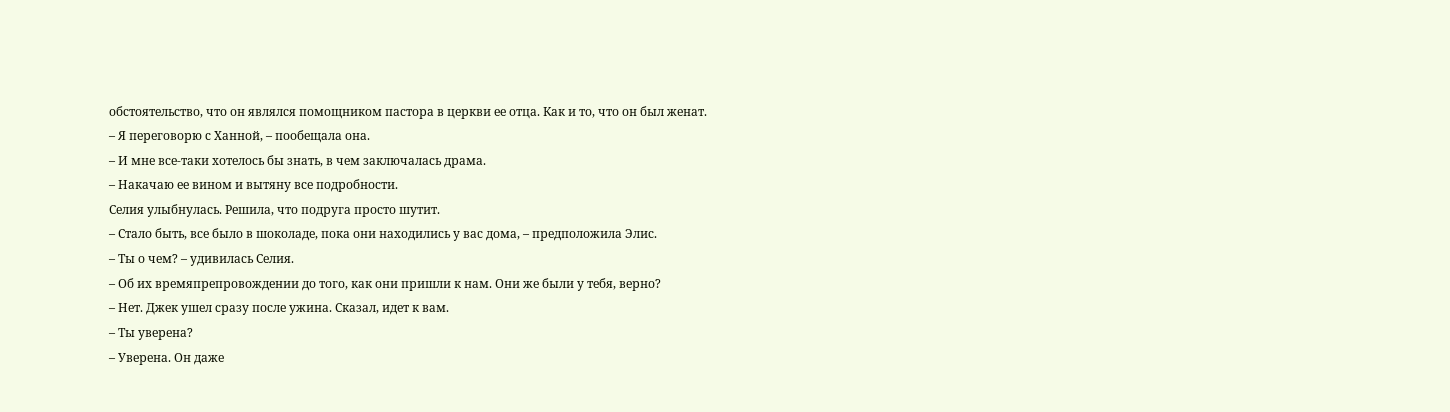обстоятельство, что он являлся помощником пастора в церкви ее отца. Как и то, что он был женат.
– Я переговорю с Ханной, – пообещала она.
– И мне все-таки хотелось бы знать, в чем заключалась драма.
– Накачаю ее вином и вытяну все подробности.
Селия улыбнулась. Решила, что подруга просто шутит.
– Стало быть, все было в шоколаде, пока они находились у вас дома, – предположила Элис.
– Ты о чем? – удивилась Селия.
– Об их времяпрепровождении до того, как они пришли к нам. Они же были у тебя, верно?
– Нет. Джек ушел сразу после ужина. Сказал, идет к вам.
– Ты уверена?
– Уверена. Он даже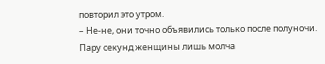повторил это утром.
– Не-не, они точно объявились только после полуночи.
Пару секунд женщины лишь молча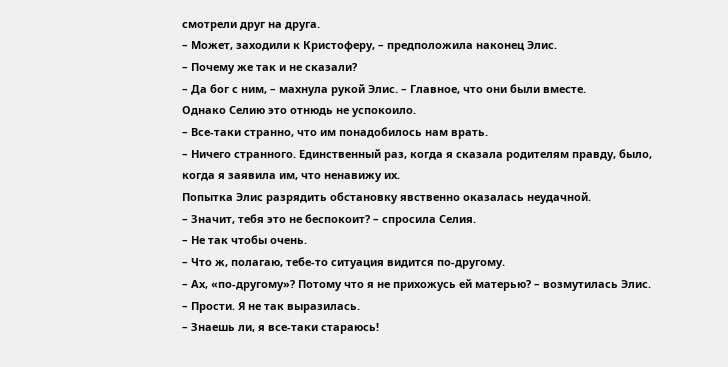смотрели друг на друга.
– Может, заходили к Кристоферу, – предположила наконец Элис.
– Почему же так и не сказали?
– Да бог с ним, – махнула рукой Элис. – Главное, что они были вместе.
Однако Селию это отнюдь не успокоило.
– Все-таки странно, что им понадобилось нам врать.
– Ничего странного. Единственный раз, когда я сказала родителям правду, было, когда я заявила им, что ненавижу их.
Попытка Элис разрядить обстановку явственно оказалась неудачной.
– Значит, тебя это не беспокоит? – спросила Селия.
– Не так чтобы очень.
– Что ж, полагаю, тебе-то ситуация видится по-другому.
– Ах, «по-другому»? Потому что я не прихожусь ей матерью? – возмутилась Элис.
– Прости. Я не так выразилась.
– Знаешь ли, я все-таки стараюсь!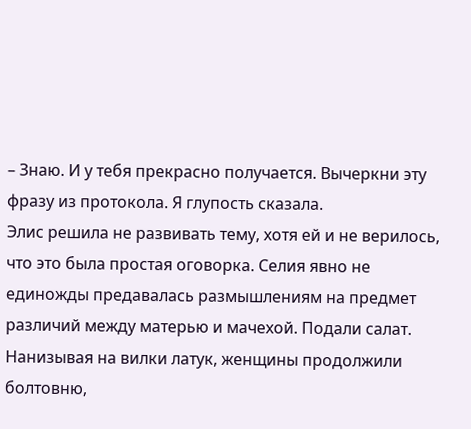– Знаю. И у тебя прекрасно получается. Вычеркни эту фразу из протокола. Я глупость сказала.
Элис решила не развивать тему, хотя ей и не верилось, что это была простая оговорка. Селия явно не единожды предавалась размышлениям на предмет различий между матерью и мачехой. Подали салат. Нанизывая на вилки латук, женщины продолжили болтовню,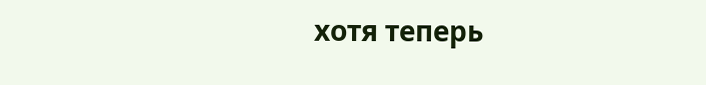хотя теперь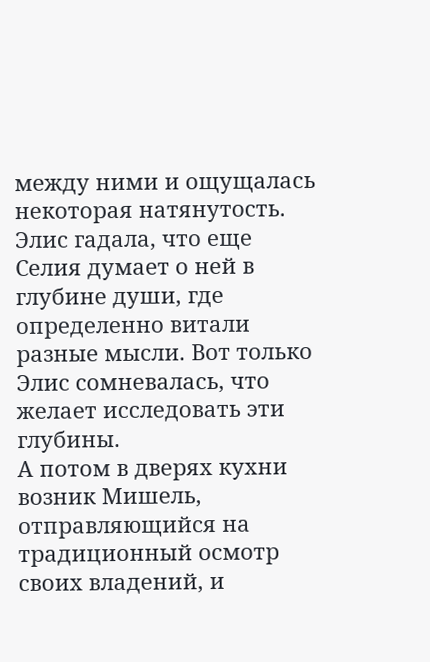между ними и ощущалась некоторая натянутость. Элис гадала, что еще Селия думает о ней в глубине души, где определенно витали разные мысли. Вот только Элис сомневалась, что желает исследовать эти глубины.
А потом в дверях кухни возник Мишель, отправляющийся на традиционный осмотр своих владений, и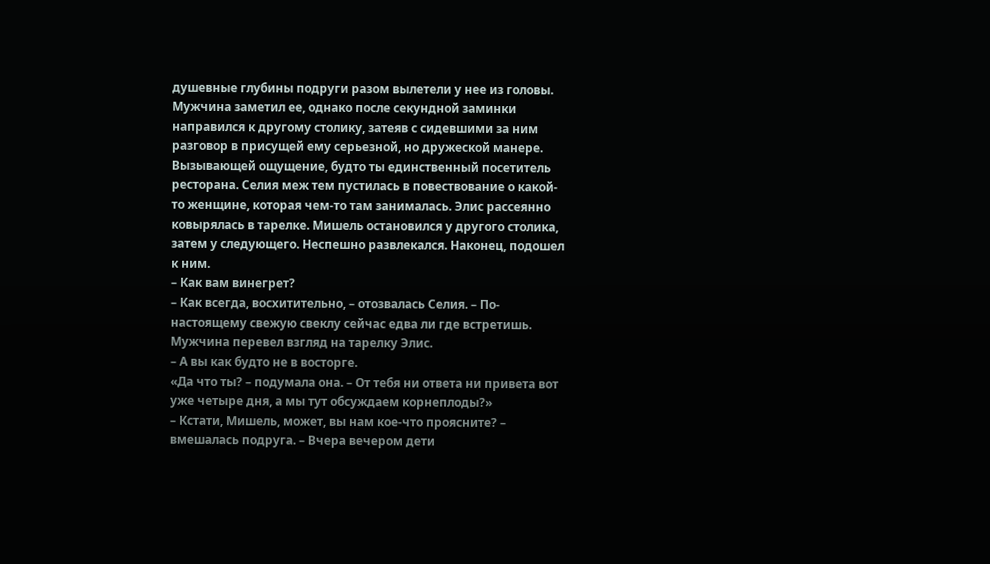душевные глубины подруги разом вылетели у нее из головы. Мужчина заметил ее, однако после секундной заминки направился к другому столику, затеяв с сидевшими за ним разговор в присущей ему серьезной, но дружеской манере. Вызывающей ощущение, будто ты единственный посетитель ресторана. Селия меж тем пустилась в повествование о какой-то женщине, которая чем-то там занималась. Элис рассеянно ковырялась в тарелке. Мишель остановился у другого столика, затем у следующего. Неспешно развлекался. Наконец, подошел к ним.
– Как вам винегрет?
– Как всегда, восхитительно, – отозвалась Селия. – По-настоящему свежую свеклу сейчас едва ли где встретишь.
Мужчина перевел взгляд на тарелку Элис.
– А вы как будто не в восторге.
«Да что ты? – подумала она. – От тебя ни ответа ни привета вот уже четыре дня, а мы тут обсуждаем корнеплоды?»
– Кстати, Мишель, может, вы нам кое-что проясните? – вмешалась подруга. – Вчера вечером дети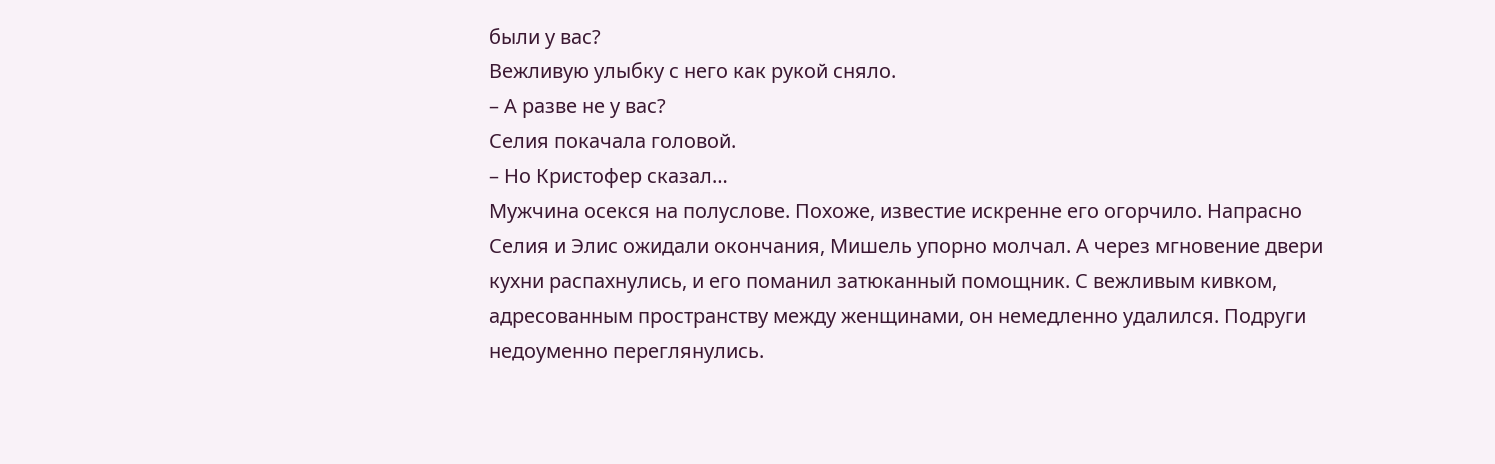были у вас?
Вежливую улыбку с него как рукой сняло.
– А разве не у вас?
Селия покачала головой.
– Но Кристофер сказал…
Мужчина осекся на полуслове. Похоже, известие искренне его огорчило. Напрасно Селия и Элис ожидали окончания, Мишель упорно молчал. А через мгновение двери кухни распахнулись, и его поманил затюканный помощник. С вежливым кивком, адресованным пространству между женщинами, он немедленно удалился. Подруги недоуменно переглянулись.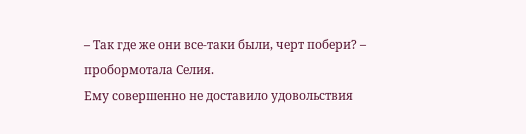– Так где же они все-таки были, черт побери? – пробормотала Селия.
Ему совершенно не доставило удовольствия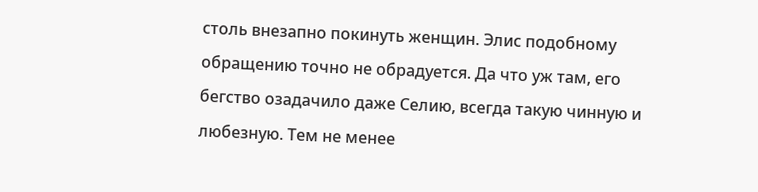столь внезапно покинуть женщин. Элис подобному обращению точно не обрадуется. Да что уж там, его бегство озадачило даже Селию, всегда такую чинную и любезную. Тем не менее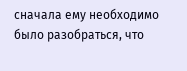сначала ему необходимо было разобраться, что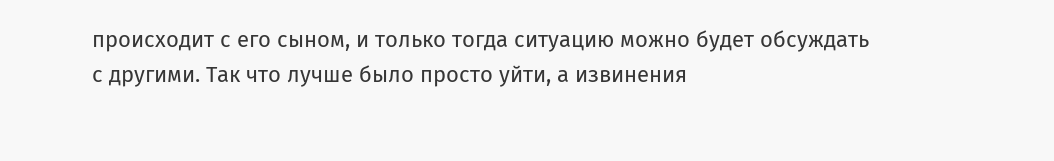происходит с его сыном, и только тогда ситуацию можно будет обсуждать с другими. Так что лучше было просто уйти, а извинения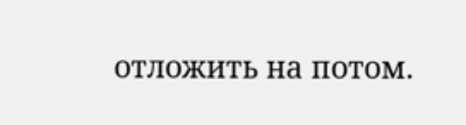отложить на потом.